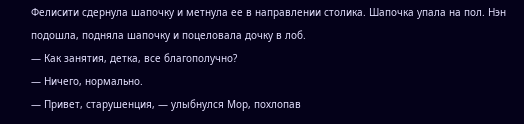Фелисити сдернула шапочку и метнула ее в направлении столика. Шапочка упала на пол. Нэн подошла, подняла шапочку и поцеловала дочку в лоб.
— Как занятия, детка, все благополучно?
— Ничего, нормально.
— Привет, старушенция, — улыбнулся Мор, похлопав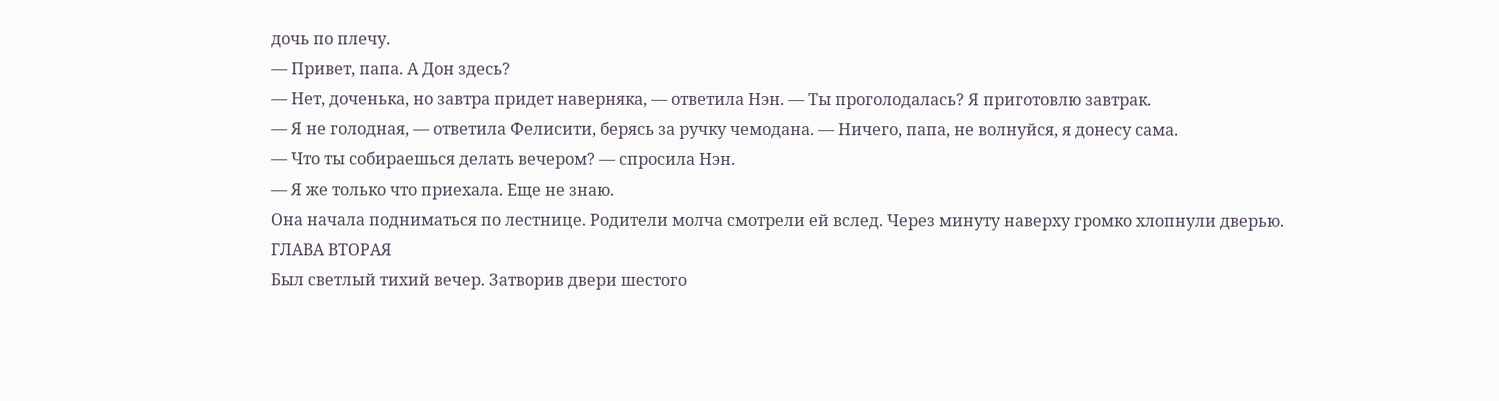дочь по плечу.
— Привет, папа. А Дон здесь?
— Нет, доченька, но завтра придет наверняка, — ответила Нэн. — Ты проголодалась? Я приготовлю завтрак.
— Я не голодная, — ответила Фелисити, берясь за ручку чемодана. — Ничего, папа, не волнуйся, я донесу сама.
— Что ты собираешься делать вечером? — спросила Нэн.
— Я же только что приехала. Еще не знаю.
Она начала подниматься по лестнице. Родители молча смотрели ей вслед. Через минуту наверху громко хлопнули дверью.
ГЛАВА ВТОРАЯ
Был светлый тихий вечер. Затворив двери шестого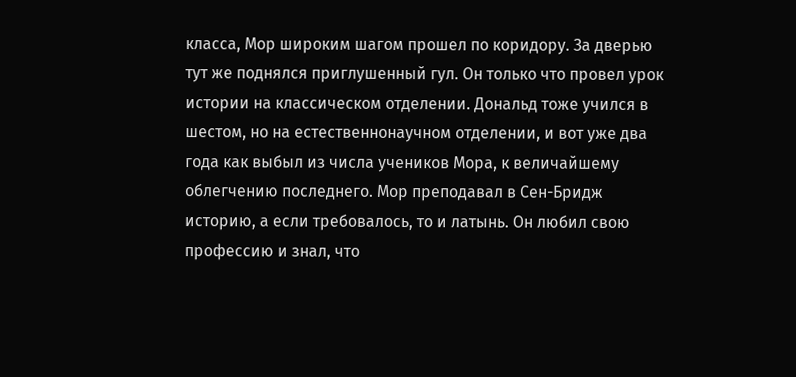класса, Мор широким шагом прошел по коридору. За дверью тут же поднялся приглушенный гул. Он только что провел урок истории на классическом отделении. Дональд тоже учился в шестом, но на естественнонаучном отделении, и вот уже два года как выбыл из числа учеников Мора, к величайшему облегчению последнего. Мор преподавал в Сен-Бридж историю, а если требовалось, то и латынь. Он любил свою профессию и знал, что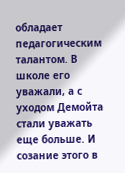обладает педагогическим талантом. В школе его уважали, а с уходом Демойта стали уважать еще больше. И созание этого в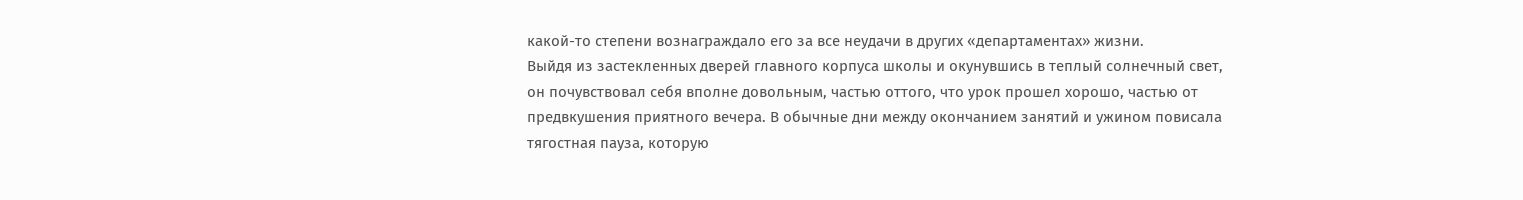какой-то степени вознаграждало его за все неудачи в других «департаментах» жизни.
Выйдя из застекленных дверей главного корпуса школы и окунувшись в теплый солнечный свет, он почувствовал себя вполне довольным, частью оттого, что урок прошел хорошо, частью от предвкушения приятного вечера. В обычные дни между окончанием занятий и ужином повисала тягостная пауза, которую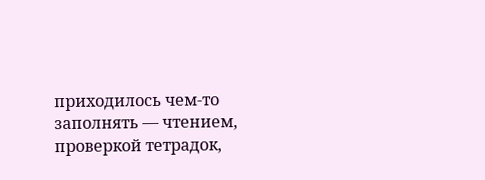приходилось чем-то заполнять — чтением, проверкой тетрадок,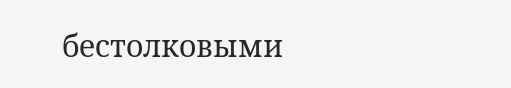бестолковыми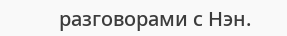разговорами с Нэн.